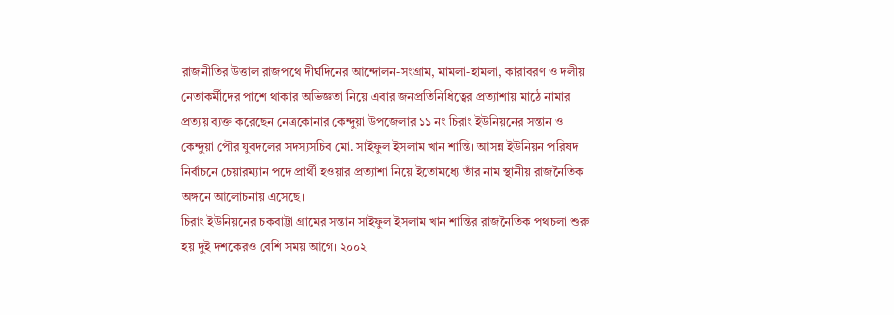রাজনীতির উত্তাল রাজপথে দীর্ঘদিনের আন্দোলন-সংগ্রাম, মামলা-হামলা, কারাবরণ ও দলীয় নেতাকর্মীদের পাশে থাকার অভিজ্ঞতা নিয়ে এবার জনপ্রতিনিধিত্বের প্রত্যাশায় মাঠে নামার প্রত্যয় ব্যক্ত করেছেন নেত্রকোনার কেন্দুয়া উপজেলার ১১ নং চিরাং ইউনিয়নের সন্তান ও কেন্দুয়া পৌর যুবদলের সদস্যসচিব মো. সাইফুল ইসলাম খান শান্তি। আসন্ন ইউনিয়ন পরিষদ নির্বাচনে চেয়ারম্যান পদে প্রার্থী হওয়ার প্রত্যাশা নিয়ে ইতোমধ্যে তাঁর নাম স্থানীয় রাজনৈতিক অঙ্গনে আলোচনায় এসেছে।
চিরাং ইউনিয়নের চকবাট্টা গ্রামের সন্তান সাইফুল ইসলাম খান শান্তির রাজনৈতিক পথচলা শুরু হয় দুই দশকেরও বেশি সময় আগে। ২০০২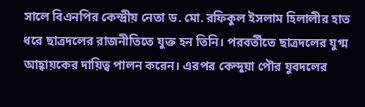সালে বিএনপির কেন্দ্রীয় নেতা ড. মো. রফিকুল ইসলাম হিলালীর হাত ধরে ছাত্রদলের রাজনীতিতে যুক্ত হন তিনি। পরবর্তীতে ছাত্রদলের যুগ্ম আহ্বায়কের দায়িত্ব পালন করেন। এরপর কেন্দুয়া পৌর যুবদলের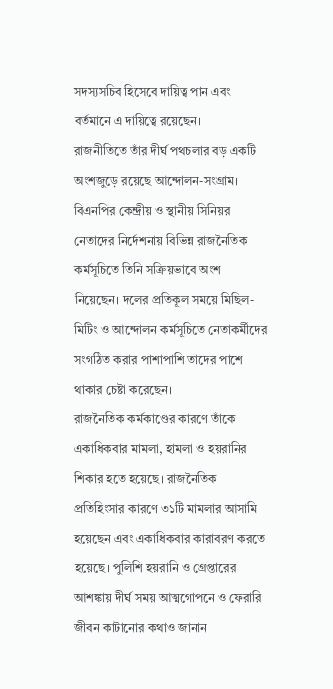সদস্যসচিব হিসেবে দায়িত্ব পান এবং বর্তমানে এ দায়িত্বে রয়েছেন।
রাজনীতিতে তাঁর দীর্ঘ পথচলার বড় একটি অংশজুড়ে রয়েছে আন্দোলন-সংগ্রাম। বিএনপির কেন্দ্রীয় ও স্থানীয় সিনিয়র নেতাদের নির্দেশনায় বিভিন্ন রাজনৈতিক কর্মসূচিতে তিনি সক্রিয়ভাবে অংশ নিয়েছেন। দলের প্রতিকূল সময়ে মিছিল-মিটিং ও আন্দোলন কর্মসূচিতে নেতাকর্মীদের সংগঠিত করার পাশাপাশি তাদের পাশে থাকার চেষ্টা করেছেন।
রাজনৈতিক কর্মকাণ্ডের কারণে তাঁকে একাধিকবার মামলা, হামলা ও হয়রানির শিকার হতে হয়েছে। রাজনৈতিক প্রতিহিংসার কারণে ৩১টি মামলার আসামি হয়েছেন এবং একাধিকবার কারাবরণ করতে হয়েছে। পুলিশি হয়রানি ও গ্রেপ্তারের আশঙ্কায় দীর্ঘ সময় আত্মগোপনে ও ফেরারি জীবন কাটানোর কথাও জানান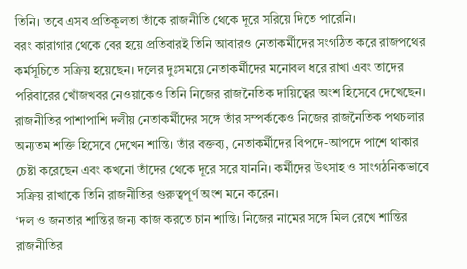তিনি। তবে এসব প্রতিকূলতা তাঁকে রাজনীতি থেকে দূরে সরিয়ে দিতে পারেনি।
বরং কারাগার থেকে বের হয়ে প্রতিবারই তিনি আবারও নেতাকর্মীদের সংগঠিত করে রাজপথের কর্মসূচিতে সক্রিয় হয়েছেন। দলের দুঃসময়ে নেতাকর্মীদের মনোবল ধরে রাখা এবং তাদের পরিবারের খোঁজখবর নেওয়াকেও তিনি নিজের রাজনৈতিক দায়িত্বের অংশ হিসেবে দেখেছেন।
রাজনীতির পাশাপাশি দলীয় নেতাকর্মীদের সঙ্গে তাঁর সম্পর্ককেও নিজের রাজনৈতিক পথচলার অন্যতম শক্তি হিসেবে দেখেন শান্তি। তাঁর বক্তব্য, নেতাকর্মীদের বিপদে-আপদে পাশে থাকার চেষ্টা করেছেন এবং কখনো তাঁদের থেকে দূরে সরে যাননি। কর্মীদের উৎসাহ ও সাংগঠনিকভাবে সক্রিয় রাখাকে তিনি রাজনীতির গুরুত্বপূর্ণ অংশ মনে করেন।
‘দল ও জনতার শান্তির জন্য কাজ করতে চান শান্তি। নিজের নামের সঙ্গে মিল রেখে শান্তির রাজনীতির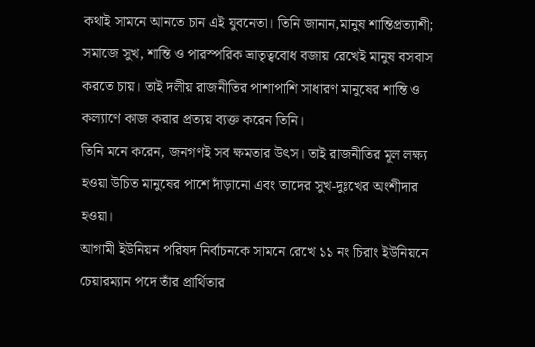কথাই সামনে আনতে চান এই যুবনেতা। তিনি জানান,মানুষ শান্তিপ্রত্যাশী; সমাজে সুখ, শান্তি ও পারস্পরিক ভ্রাতৃত্ববোধ বজায় রেখেই মানুষ বসবাস করতে চায়। তাই দলীয় রাজনীতির পাশাপাশি সাধারণ মানুষের শান্তি ও কল্যাণে কাজ করার প্রত্যয় ব্যক্ত করেন তিনি।
তিনি মনে করেন, জনগণই সব ক্ষমতার উৎস। তাই রাজনীতির মূল লক্ষ্য হওয়া উচিত মানুষের পাশে দাঁড়ানো এবং তাদের সুখ-দুঃখের অংশীদার হওয়া।
আগামী ইউনিয়ন পরিষদ নির্বাচনকে সামনে রেখে ১১ নং চিরাং ইউনিয়নে চেয়ারম্যান পদে তাঁর প্রার্থিতার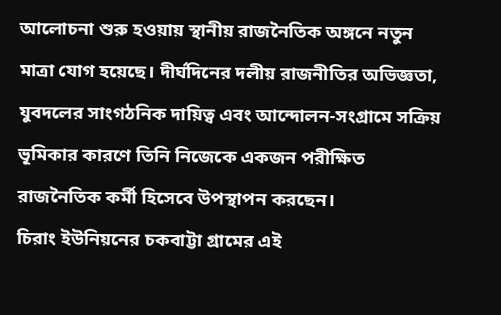আলোচনা শুরু হওয়ায় স্থানীয় রাজনৈতিক অঙ্গনে নতুন মাত্রা যোগ হয়েছে। দীর্ঘদিনের দলীয় রাজনীতির অভিজ্ঞতা, যুবদলের সাংগঠনিক দায়িত্ব এবং আন্দোলন-সংগ্রামে সক্রিয় ভূমিকার কারণে তিনি নিজেকে একজন পরীক্ষিত রাজনৈতিক কর্মী হিসেবে উপস্থাপন করছেন।
চিরাং ইউনিয়নের চকবাট্টা গ্রামের এই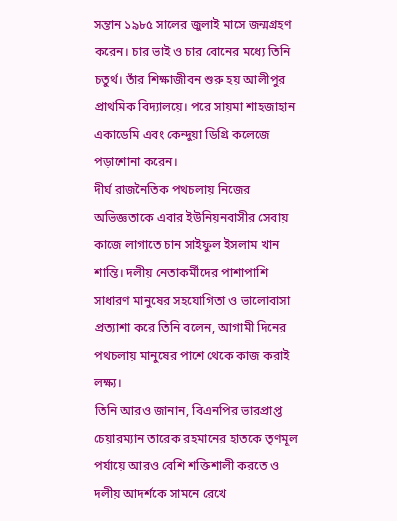সন্তান ১৯৮৫ সালের জুলাই মাসে জন্মগ্রহণ করেন। চার ভাই ও চার বোনের মধ্যে তিনি চতুর্থ। তাঁর শিক্ষাজীবন শুরু হয় আলীপুর প্রাথমিক বিদ্যালয়ে। পরে সায়মা শাহজাহান একাডেমি এবং কেন্দুয়া ডিগ্রি কলেজে পড়াশোনা করেন।
দীর্ঘ রাজনৈতিক পথচলায় নিজের অভিজ্ঞতাকে এবার ইউনিয়নবাসীর সেবায় কাজে লাগাতে চান সাইফুল ইসলাম খান শান্তি। দলীয় নেতাকর্মীদের পাশাপাশি সাধারণ মানুষের সহযোগিতা ও ভালোবাসা প্রত্যাশা করে তিনি বলেন, আগামী দিনের পথচলায় মানুষের পাশে থেকে কাজ করাই লক্ষ্য।
তিনি আরও জানান, বিএনপির ভারপ্রাপ্ত চেয়ারম্যান তারেক রহমানের হাতকে তৃণমূল পর্যায়ে আরও বেশি শক্তিশালী করতে ও দলীয় আদর্শকে সামনে রেখে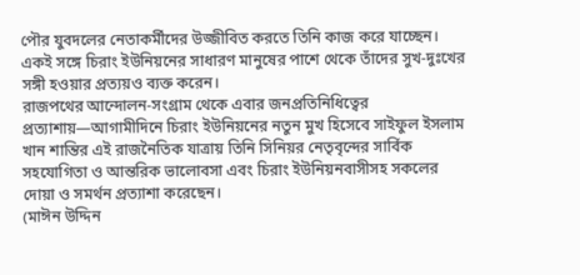পৌর যুবদলের নেতাকর্মীদের উজ্জীবিত করতে তিনি কাজ করে যাচ্ছেন। একই সঙ্গে চিরাং ইউনিয়নের সাধারণ মানুষের পাশে থেকে তাঁদের সুখ-দুঃখের সঙ্গী হওয়ার প্রত্যয়ও ব্যক্ত করেন।
রাজপথের আন্দোলন-সংগ্রাম থেকে এবার জনপ্রতিনিধিত্বের প্রত্যাশায়—আগামীদিনে চিরাং ইউনিয়নের নতুন মুখ হিসেবে সাইফুল ইসলাম খান শান্তির এই রাজনৈতিক যাত্রায় তিনি সিনিয়র নেতৃবৃন্দের সার্বিক সহযোগিতা ও আন্তরিক ভালোবসা এবং চিরাং ইউনিয়নবাসীসহ সকলের দোয়া ও সমর্থন প্রত্যাশা করেছেন।
(মাঈন উদ্দিন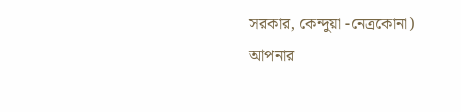সরকার, কেন্দুয়া -নেত্রকোনা)
আপনার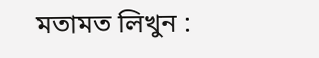মতামত লিখুন :